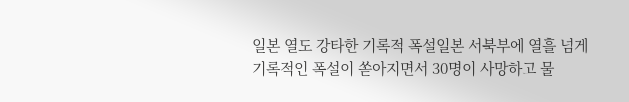일본 열도 강타한 기록적 폭설일본 서북부에 열흘 넘게 기록적인 폭설이 쏟아지면서 30명이 사망하고 물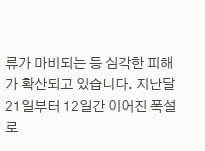류가 마비되는 등 심각한 피해가 확산되고 있습니다. 지난달 21일부터 12일간 이어진 폭설로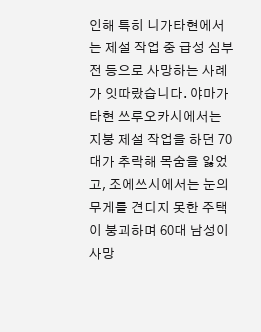인해 특히 니가타현에서는 제설 작업 중 급성 심부전 등으로 사망하는 사례가 잇따랐습니다. 야마가타현 쓰루오카시에서는 지붕 제설 작업을 하던 70대가 추락해 목숨을 잃었고, 조에쓰시에서는 눈의 무게를 견디지 못한 주택이 붕괴하며 60대 남성이 사망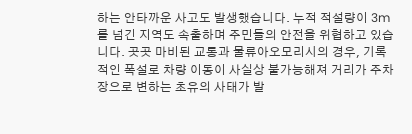하는 안타까운 사고도 발생했습니다. 누적 적설량이 3m를 넘긴 지역도 속출하며 주민들의 안전을 위협하고 있습니다. 곳곳 마비된 교통과 물류아오모리시의 경우, 기록적인 폭설로 차량 이동이 사실상 불가능해져 거리가 주차장으로 변하는 초유의 사태가 발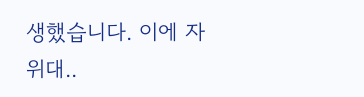생했습니다. 이에 자위대..